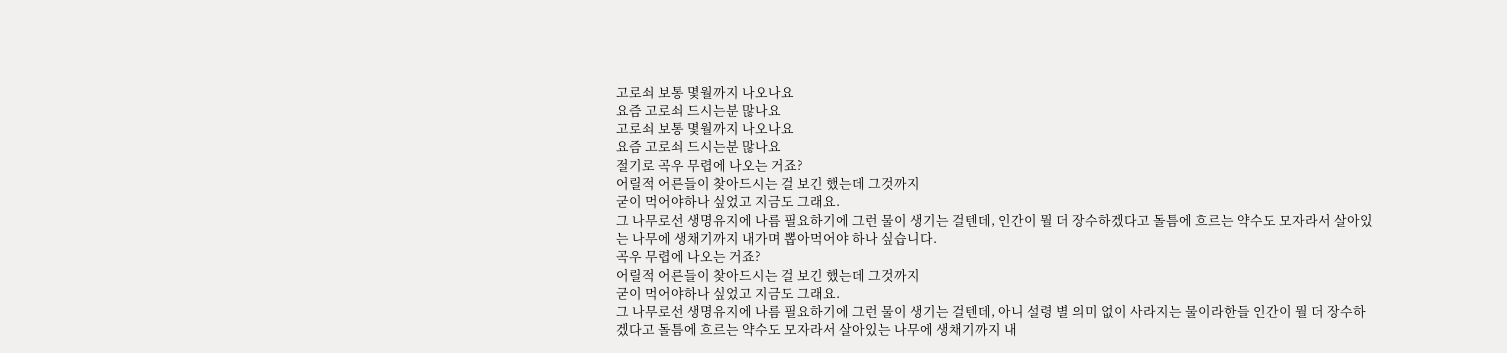고로쇠 보통 몇월까지 나오나요
요즘 고로쇠 드시는분 많나요
고로쇠 보통 몇월까지 나오나요
요즘 고로쇠 드시는분 많나요
절기로 곡우 무렵에 나오는 거죠?
어릴적 어른들이 찾아드시는 걸 보긴 했는데 그것까지
굳이 먹어야하나 싶었고 지금도 그래요.
그 나무로선 생명유지에 나름 필요하기에 그런 물이 생기는 걸텐데, 인간이 뭘 더 장수하겠다고 돌틈에 흐르는 약수도 모자라서 살아있는 나무에 생채기까지 내가며 뽑아먹어야 하나 싶습니다.
곡우 무렵에 나오는 거죠?
어릴적 어른들이 찾아드시는 걸 보긴 했는데 그것까지
굳이 먹어야하나 싶었고 지금도 그래요.
그 나무로선 생명유지에 나름 필요하기에 그런 물이 생기는 걸텐데, 아니 설령 별 의미 없이 사라지는 물이라한들 인간이 뭘 더 장수하겠다고 돌틈에 흐르는 약수도 모자라서 살아있는 나무에 생채기까지 내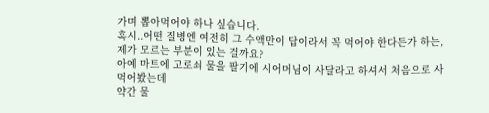가며 뽑아먹어야 하나 싶습니다.
혹시..어떤 질병엔 여전히 그 수액만이 답이라서 꼭 먹어야 한다든가 하는, 제가 모르는 부분이 있는 걸까요?
아예 마트에 고로쇠 물을 팔기에 시어머님이 사달라고 하셔서 처음으로 사먹어봤는데
약간 물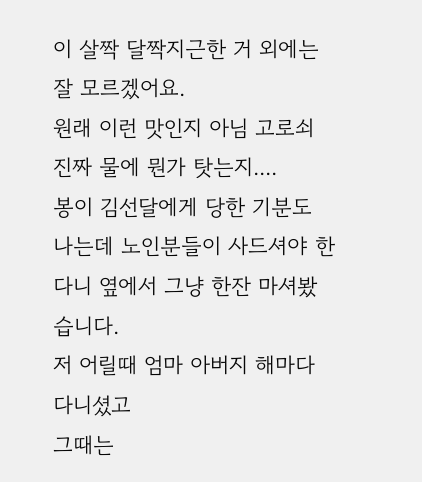이 살짝 달짝지근한 거 외에는 잘 모르겠어요.
원래 이런 맛인지 아님 고로쇠 진짜 물에 뭔가 탓는지....
봉이 김선달에게 당한 기분도 나는데 노인분들이 사드셔야 한다니 옆에서 그냥 한잔 마셔봤습니다.
저 어릴때 엄마 아버지 해마다 다니셨고
그때는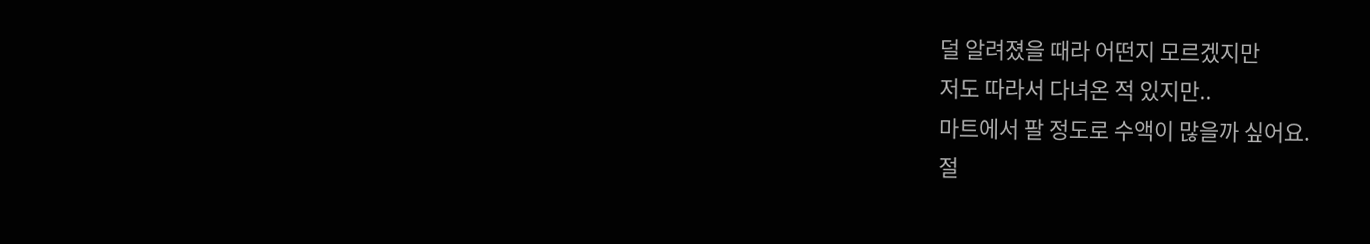덜 알려졌을 때라 어떤지 모르겠지만
저도 따라서 다녀온 적 있지만..
마트에서 팔 정도로 수액이 많을까 싶어요.
절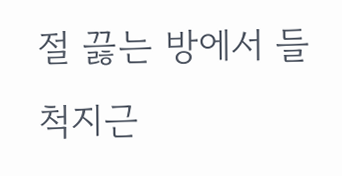절 끓는 방에서 들척지근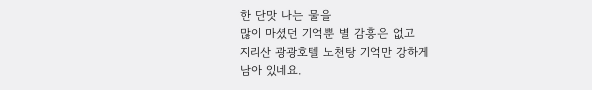한 단맛 나는 물을
많이 마셨던 기억뿐 별 감흥은 없고
지리산 광광호텔 노천탕 기억만 강하게
남아 있네요.